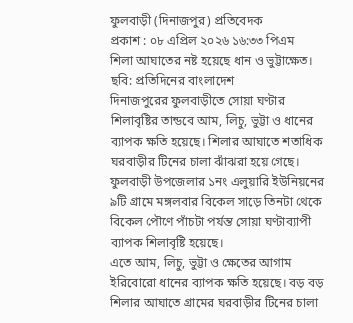ফুলবাড়ী (দিনাজপুর) প্রতিবেদক
প্রকাশ : ০৮ এপ্রিল ২০২৬ ১৬:৩৩ পিএম
শিলা আঘাতের নষ্ট হয়েছে ধান ও ভুট্টাক্ষেত। ছবি: প্রতিদিনের বাংলাদেশ
দিনাজপুরের ফুলবাড়ীতে সোয়া ঘণ্টার শিলাবৃষ্টির তান্ডবে আম, লিচু, ভুট্টা ও ধানের ব্যাপক ক্ষতি হয়েছে। শিলার আঘাতে শতাধিক ঘরবাড়ীর টিনের চালা ঝাঁঝরা হয়ে গেছে।
ফুলবাড়ী উপজেলার ১নং এলুয়ারি ইউনিয়নের ৯টি গ্রামে মঙ্গলবার বিকেল সাড়ে তিনটা থেকে বিকেল পৌণে পাঁচটা পর্যন্ত সোয়া ঘণ্টাব্যাপী ব্যাপক শিলাবৃষ্টি হয়েছে।
এতে আম, লিচু, ভুট্টা ও ক্ষেতের আগাম ইরিবোরো ধানের ব্যাপক ক্ষতি হয়েছে। বড় বড় শিলার আঘাতে গ্রামের ঘরবাড়ীর টিনের চালা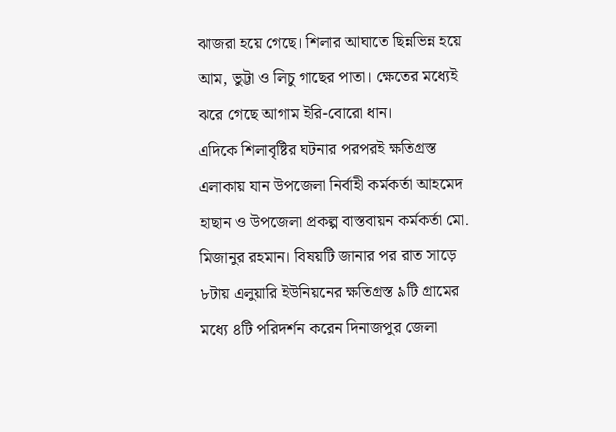ঝাজরা হয়ে গেছে। শিলার আঘাতে ছিন্নভিন্ন হয়ে আম, ভুট্টা ও লিচু গাছের পাতা। ক্ষেতের মধ্যেই ঝরে গেছে আগাম ইরি-বোরো ধান।
এদিকে শিলাবৃষ্টির ঘটনার পরপরই ক্ষতিগ্রস্ত এলাকায় যান উপজেলা নির্বাহী কর্মকর্তা আহমেদ হাছান ও উপজেলা প্রকল্প বাস্তবায়ন কর্মকর্তা মো. মিজানুর রহমান। বিষয়টি জানার পর রাত সাড়ে ৮টায় এলুয়ারি ইউনিয়নের ক্ষতিগ্রস্ত ৯টি গ্রামের মধ্যে ৪টি পরিদর্শন করেন দিনাজপুর জেলা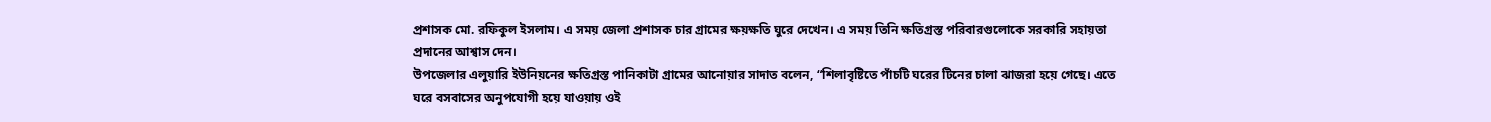প্রশাসক মো. রফিকুল ইসলাম। এ সময় জেলা প্রশাসক চার গ্রামের ক্ষয়ক্ষতি ঘুরে দেখেন। এ সময় তিনি ক্ষতিগ্রস্ত পরিবারগুলোকে সরকারি সহায়তা প্রদানের আশ্বাস দেন।
উপজেলার এলুয়ারি ইউনিয়নের ক্ষতিগ্রস্ত পানিকাটা গ্রামের আনোয়ার সাদাত বলেন, “শিলাবৃষ্টিতে পাঁচটি ঘরের টিনের চালা ঝাজরা হয়ে গেছে। এতে ঘরে বসবাসের অনুপযোগী হয়ে যাওয়ায় ওই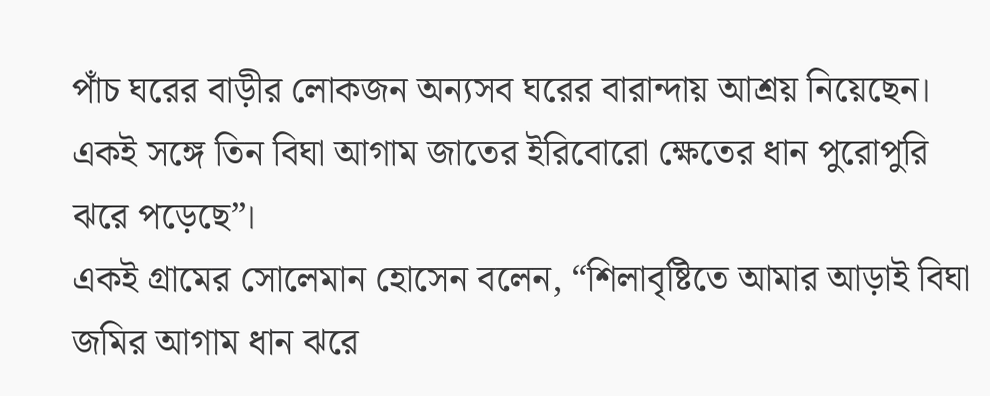পাঁচ ঘরের বাড়ীর লোকজন অন্যসব ঘরের বারান্দায় আশ্রয় নিয়েছেন। একই সঙ্গে তিন বিঘা আগাম জাতের ইরিবোরো ক্ষেতের ধান পুরোপুরি ঝরে পড়েছে”।
একই গ্রামের সোলেমান হোসেন বলেন, “শিলাবৃষ্টিতে আমার আড়াই বিঘা জমির আগাম ধান ঝরে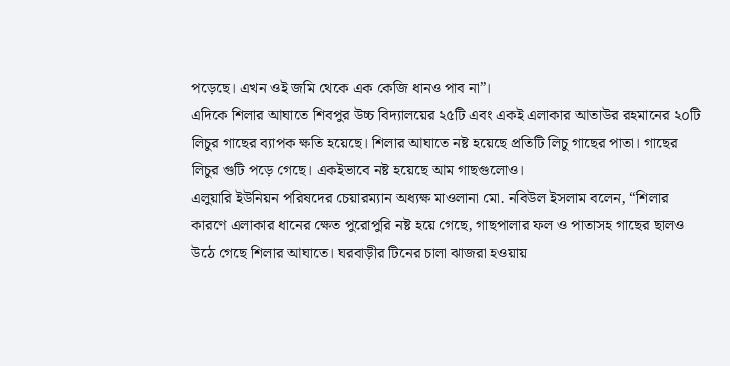পড়েছে। এখন ওই জমি থেকে এক কেজি ধানও পাব না”।
এদিকে শিলার আঘাতে শিবপুর উচ্চ বিদ্যালয়ের ২৫টি এবং একই এলাকার আতাউর রহমানের ২০টি লিচুর গাছের ব্যাপক ক্ষতি হয়েছে। শিলার আঘাতে নষ্ট হয়েছে প্রতিটি লিচু গাছের পাতা। গাছের লিচুর গুটি পড়ে গেছে। একইভাবে নষ্ট হয়েছে আম গাছগুলোও।
এলুয়ারি ইউনিয়ন পরিষদের চেয়ারম্যান অধ্যক্ষ মাওলানা মো. নবিউল ইসলাম বলেন, “শিলার কারণে এলাকার ধানের ক্ষেত পুরোপুরি নষ্ট হয়ে গেছে, গাছপালার ফল ও পাতাসহ গাছের ছালও উঠে গেছে শিলার আঘাতে। ঘরবাড়ীর টিনের চালা ঝাজরা হওয়ায়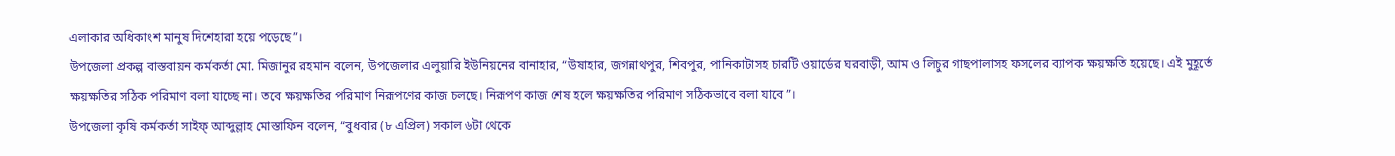এলাকার অধিকাংশ মানুষ দিশেহারা হয়ে পড়েছে”।
উপজেলা প্রকল্প বাস্তবায়ন কর্মকর্তা মো. মিজানুর রহমান বলেন, উপজেলার এলুয়ারি ইউনিয়নের বানাহার, “উষাহার, জগন্নাথপুর, শিবপুর, পানিকাটাসহ চারটি ওয়ার্ডের ঘরবাড়ী, আম ও লিচুর গাছপালাসহ ফসলের ব্যাপক ক্ষয়ক্ষতি হয়েছে। এই মুহূর্তে ক্ষয়ক্ষতির সঠিক পরিমাণ বলা যাচ্ছে না। তবে ক্ষয়ক্ষতির পরিমাণ নিরূপণের কাজ চলছে। নিরূপণ কাজ শেষ হলে ক্ষয়ক্ষতির পরিমাণ সঠিকভাবে বলা যাবে”।
উপজেলা কৃষি কর্মকর্তা সাইফ্ আব্দুল্লাহ মোস্তাফিন বলেন, “বুধবার (৮ এপ্রিল) সকাল ৬টা থেকে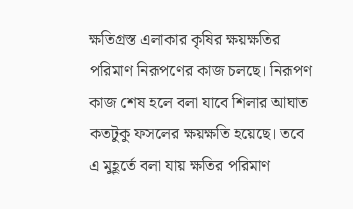ক্ষতিগ্রস্ত এলাকার কৃষির ক্ষয়ক্ষতির পরিমাণ নিরূপণের কাজ চলছে। নিরূপণ কাজ শেষ হলে বলা যাবে শিলার আঘাত কতটুকু ফসলের ক্ষয়ক্ষতি হয়েছে। তবে এ মুহূর্তে বলা যায় ক্ষতির পরিমাণ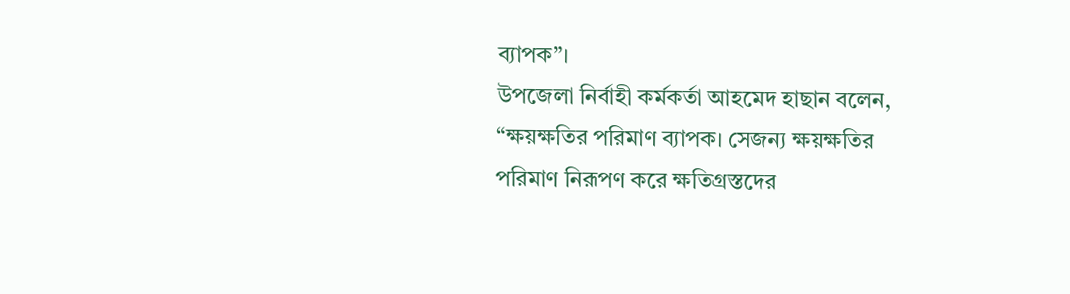ব্যাপক”।
উপজেলা নির্বাহী কর্মকর্তা আহমেদ হাছান বলেন, “ক্ষয়ক্ষতির পরিমাণ ব্যাপক। সেজন্য ক্ষয়ক্ষতির পরিমাণ নিরূপণ করে ক্ষতিগ্রস্তদের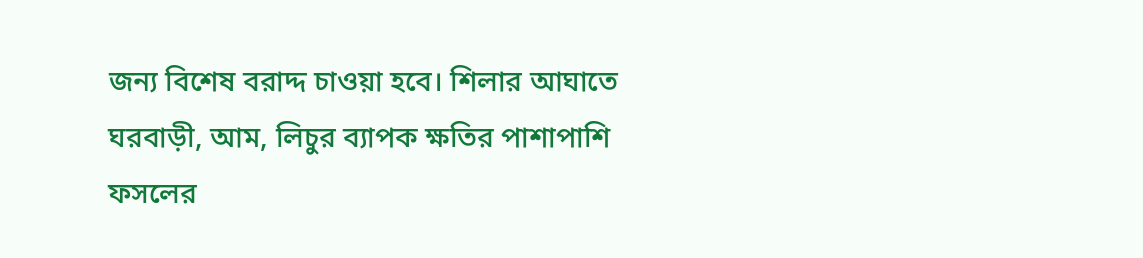জন্য বিশেষ বরাদ্দ চাওয়া হবে। শিলার আঘাতে ঘরবাড়ী, আম, লিচুর ব্যাপক ক্ষতির পাশাপাশি ফসলের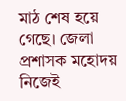মাঠ শেষ হয়ে গেছে। জেলা প্রশাসক মহোদয় নিজেই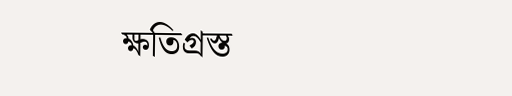ক্ষতিগ্রস্ত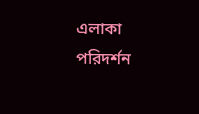এলাকা পরিদর্শন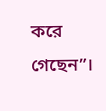করে গেছেন”।